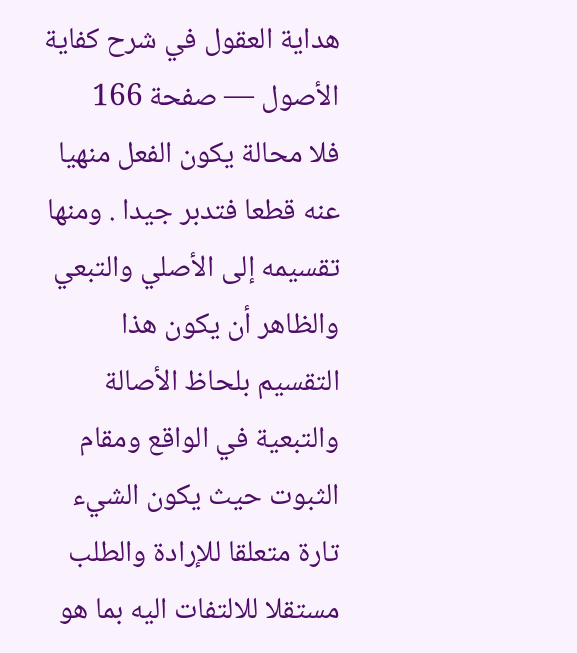هداية العقول في شرح كفاية الأصول — صفحة 166
فلا محالة يكون الفعل منهيا عنه قطعا فتدبر جيدا . ومنها تقسيمه إلى الأصلي والتبعي والظاهر أن يكون هذا التقسيم بلحاظ الأصالة والتبعية في الواقع ومقام الثبوت حيث يكون الشيء تارة متعلقا للإرادة والطلب مستقلا للالتفات اليه بما هو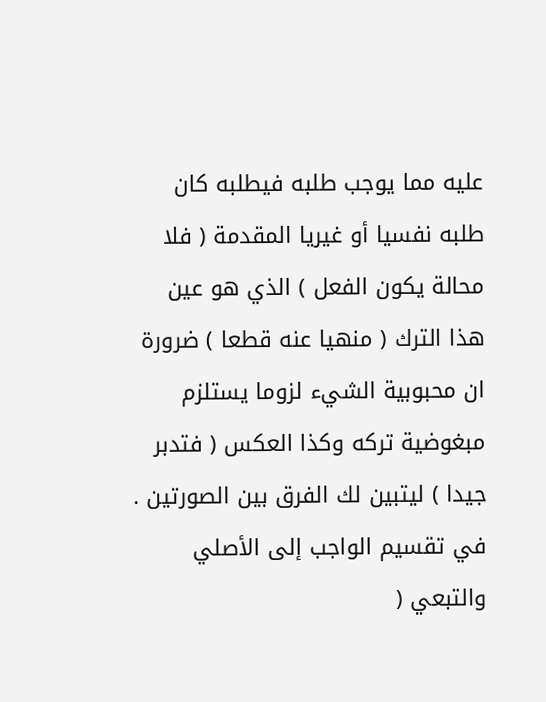عليه مما يوجب طلبه فيطلبه كان طلبه نفسيا أو غيريا المقدمة ( فلا محالة يكون الفعل ) الذي هو عين هذا الترك ( منهيا عنه قطعا ) ضرورة ان محبوبية الشيء لزوما يستلزم مبغوضية تركه وكذا العكس ( فتدبر جيدا ) ليتبين لك الفرق بين الصورتين . في تقسيم الواجب إلى الأصلي والتبعي (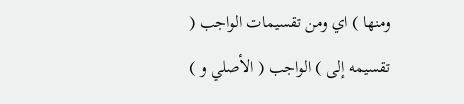ومنها ) اي ومن تقسيمات الواجب ( تقسيمه إلى ) الواجب ( الأصلي و )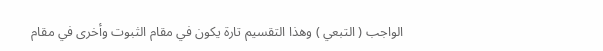الواجب ( التبعي ) وهذا التقسيم تارة يكون في مقام الثبوت وأخرى في مقام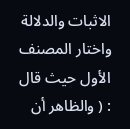الاثبات والدلالة واختار المصنف الأول حيث قال : ( والظاهر أن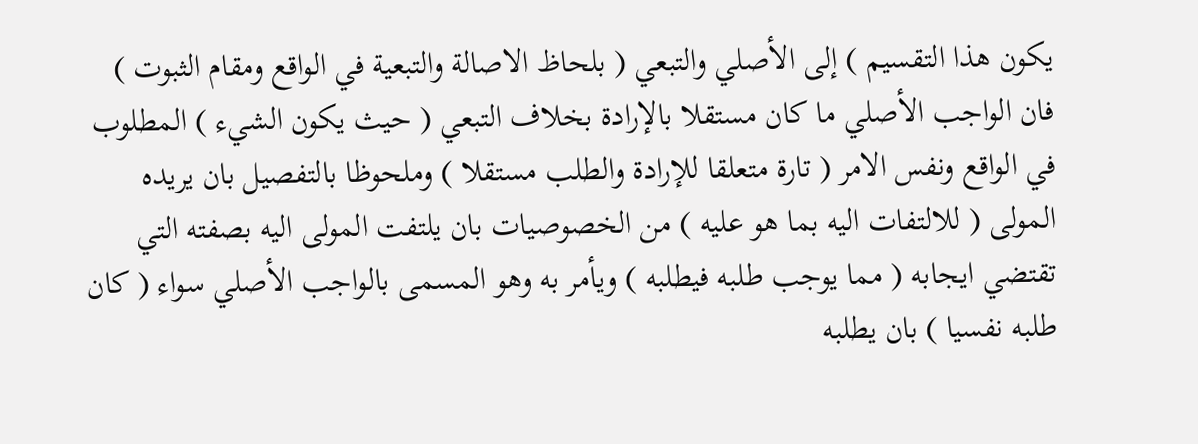يكون هذا التقسيم ) إلى الأصلي والتبعي ( بلحاظ الاصالة والتبعية في الواقع ومقام الثبوت ) فان الواجب الأصلي ما كان مستقلا بالإرادة بخلاف التبعي ( حيث يكون الشيء ) المطلوب في الواقع ونفس الامر ( تارة متعلقا للإرادة والطلب مستقلا ) وملحوظا بالتفصيل بان يريده المولى ( للالتفات اليه بما هو عليه ) من الخصوصيات بان يلتفت المولى اليه بصفته التي تقتضي ايجابه ( مما يوجب طلبه فيطلبه ) ويأمر به وهو المسمى بالواجب الأصلي سواء ( كان طلبه نفسيا ) بان يطلبه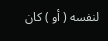لنفسه ( أو ) كان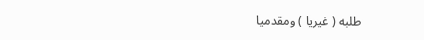طلبه ( غيريا ) ومقدميا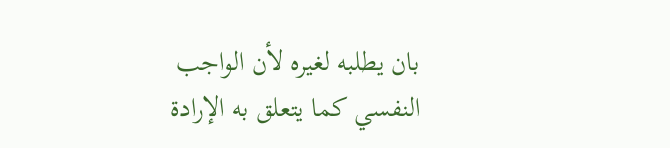بان يطلبه لغيره لأن الواجب النفسي كما يتعلق به الإرادة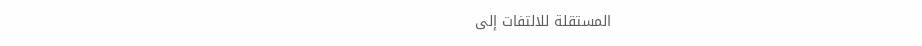المستقلة للالتفات إلى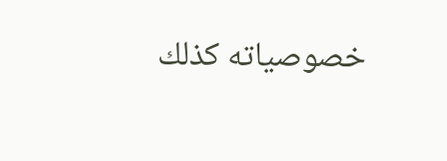خصوصياته كذلك